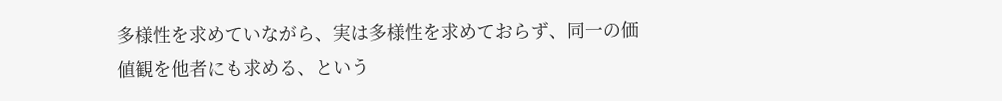多様性を求めていながら、実は多様性を求めておらず、同一の価値観を他者にも求める、という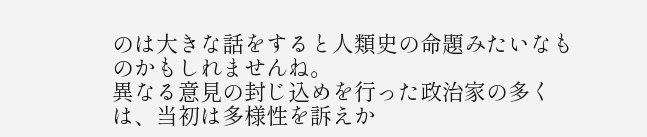のは大きな話をすると人類史の命題みたいなものかもしれませんね。
異なる意見の封じ込めを行った政治家の多くは、当初は多様性を訴えか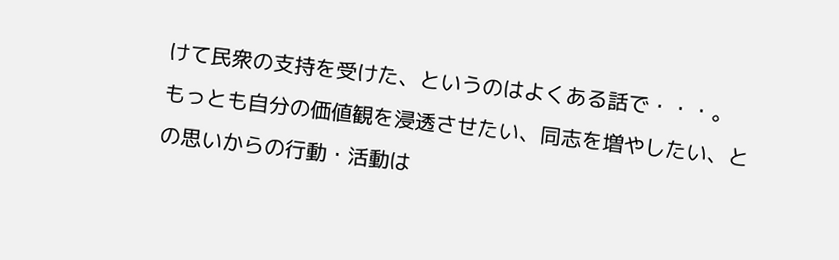けて民衆の支持を受けた、というのはよくある話で・・・。
もっとも自分の価値観を浸透させたい、同志を増やしたい、との思いからの行動・活動は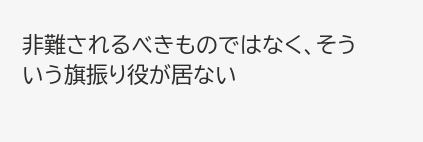非難されるべきものではなく、そういう旗振り役が居ない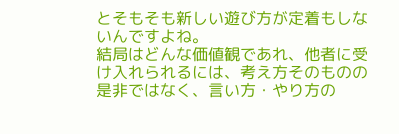とそもそも新しい遊び方が定着もしないんですよね。
結局はどんな価値観であれ、他者に受け入れられるには、考え方そのものの是非ではなく、言い方・やり方の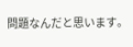問題なんだと思います。